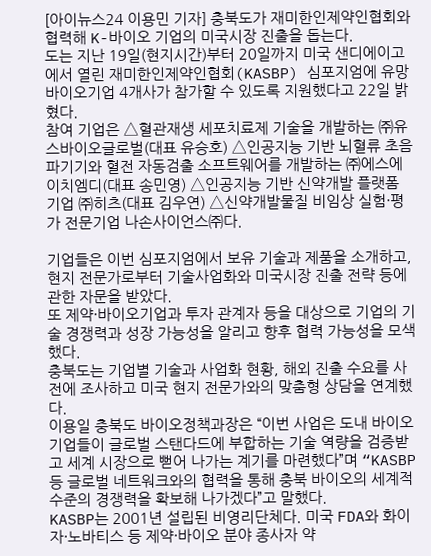[아이뉴스24 이용민 기자] 충북도가 재미한인제약인협회와 협력해 K-바이오 기업의 미국시장 진출을 돕는다.
도는 지난 19일(현지시간)부터 20일까지 미국 샌디에이고에서 열린 재미한인제약인협회(KASBP) 심포지엄에 유망 바이오기업 4개사가 참가할 수 있도록 지원했다고 22일 밝혔다.
참여 기업은 △혈관재생 세포치료제 기술을 개발하는 ㈜유스바이오글로벌(대표 유승호) △인공지능 기반 뇌혈류 초음파기기와 혈전 자동검출 소프트웨어를 개발하는 ㈜에스에이치엠디(대표 송민영) △인공지능 기반 신약개발 플랫폼 기업 ㈜히츠(대표 김우연) △신약개발물질 비임상 실험·평가 전문기업 나손사이언스㈜다.

기업들은 이번 심포지엄에서 보유 기술과 제품을 소개하고, 현지 전문가로부터 기술사업화와 미국시장 진출 전략 등에 관한 자문을 받았다.
또 제약·바이오기업과 투자 관계자 등을 대상으로 기업의 기술 경쟁력과 성장 가능성을 알리고 향후 협력 가능성을 모색했다.
충북도는 기업별 기술과 사업화 현황, 해외 진출 수요를 사전에 조사하고 미국 현지 전문가와의 맞춤형 상담을 연계했다.
이용일 충북도 바이오정책과장은 “이번 사업은 도내 바이오기업들이 글로벌 스탠다드에 부합하는 기술 역량을 검증받고 세계 시장으로 뻗어 나가는 계기를 마련했다”며 “KASBP 등 글로벌 네트워크와의 협력을 통해 충북 바이오의 세계적 수준의 경쟁력을 확보해 나가겠다”고 말했다.
KASBP는 2001년 설립된 비영리단체다. 미국 FDA와 화이자·노바티스 등 제약·바이오 분야 종사자 약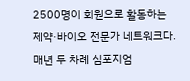2500명이 회원으로 활동하는 제약·바이오 전문가 네트워크다.
매년 두 차례 심포지엄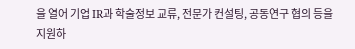을 열어 기업 IR과 학술정보 교류, 전문가 컨설팅, 공동연구 협의 등을 지원하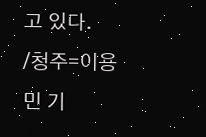고 있다.
/청주=이용민 기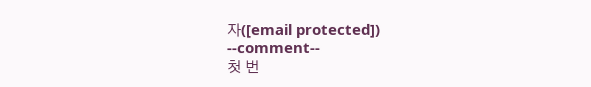자([email protected])
--comment--
첫 번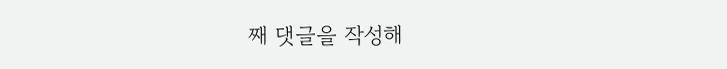째 댓글을 작성해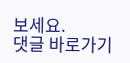보세요.
댓글 바로가기